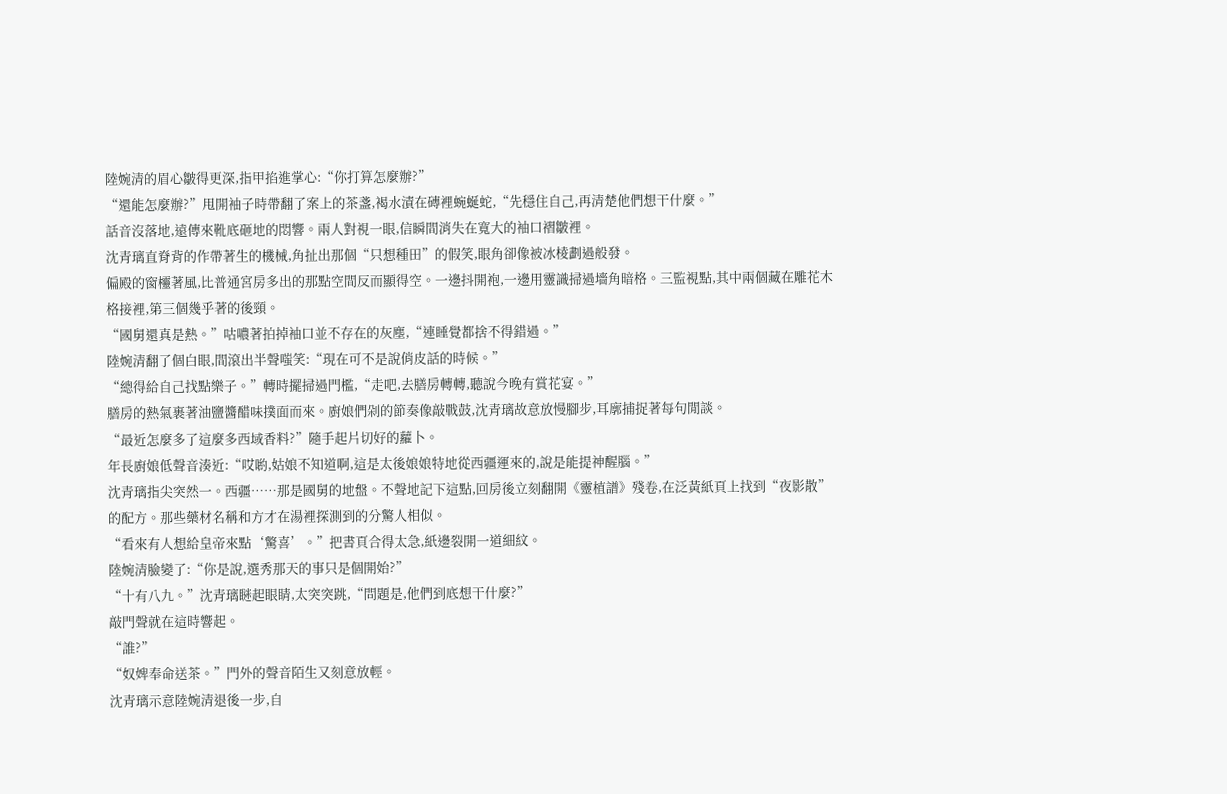陸婉清的眉心皺得更深,指甲掐進掌心:“你打算怎麼辦?”
“還能怎麼辦?”甩開袖子時帶翻了案上的茶盞,褐水漬在磚裡蜿蜒蛇,“先穩住自己,再清楚他們想干什麼。”
話音沒落地,遠傳來靴底砸地的悶響。兩人對視一眼,信瞬間消失在寬大的袖口褶皺裡。
沈青璃直脊背的作帶著生的機械,角扯出那個“只想種田”的假笑,眼角卻像被冰棱劃過般發。
偏殿的窗欞著風,比普通宮房多出的那點空間反而顯得空。一邊抖開袍,一邊用靈識掃過墻角暗格。三監視點,其中兩個藏在雕花木格接裡,第三個幾乎著的後頸。
“國舅還真是熱。”咕噥著拍掉袖口並不存在的灰塵,“連睡覺都捨不得錯過。”
陸婉清翻了個白眼,間滾出半聲嗤笑:“現在可不是說俏皮話的時候。”
“總得給自己找點樂子。”轉時擺掃過門檻,“走吧,去膳房轉轉,聽說今晚有賞花宴。”
膳房的熱氣裹著油鹽醬醋味撲面而來。廚娘們剁的節奏像敲戰鼓,沈青璃故意放慢腳步,耳廓捕捉著每句閒談。
“最近怎麼多了這麼多西域香料?”隨手起片切好的蘿卜。
年長廚娘低聲音湊近:“哎喲,姑娘不知道啊,這是太後娘娘特地從西疆運來的,說是能提神醒腦。”
沈青璃指尖突然一。西疆……那是國舅的地盤。不聲地記下這點,回房後立刻翻開《靈植譜》殘卷,在泛黃紙頁上找到“夜影散”的配方。那些藥材名稱和方才在湯裡探測到的分驚人相似。
“看來有人想給皇帝來點‘驚喜’。”把書頁合得太急,紙邊裂開一道細紋。
陸婉清臉變了:“你是說,選秀那天的事只是個開始?”
“十有八九。”沈青璃瞇起眼睛,太突突跳,“問題是,他們到底想干什麼?”
敲門聲就在這時響起。
“誰?”
“奴婢奉命送茶。”門外的聲音陌生又刻意放輕。
沈青璃示意陸婉清退後一步,自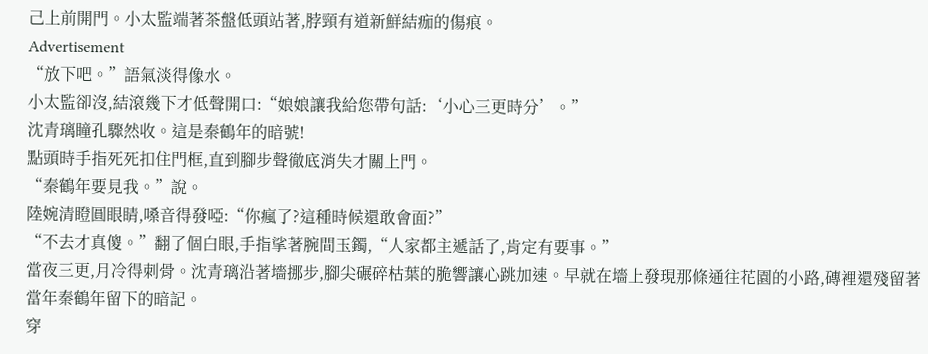己上前開門。小太監端著茶盤低頭站著,脖頸有道新鮮結痂的傷痕。
Advertisement
“放下吧。”語氣淡得像水。
小太監卻沒,結滾幾下才低聲開口:“娘娘讓我給您帶句話:‘小心三更時分’。”
沈青璃瞳孔驟然收。這是秦鶴年的暗號!
點頭時手指死死扣住門框,直到腳步聲徹底消失才關上門。
“秦鶴年要見我。”說。
陸婉清瞪圓眼睛,嗓音得發啞:“你瘋了?這種時候還敢會面?”
“不去才真傻。”翻了個白眼,手指挲著腕間玉鐲,“人家都主遞話了,肯定有要事。”
當夜三更,月冷得刺骨。沈青璃沿著墻挪步,腳尖碾碎枯葉的脆響讓心跳加速。早就在墻上發現那條通往花園的小路,磚裡還殘留著當年秦鶴年留下的暗記。
穿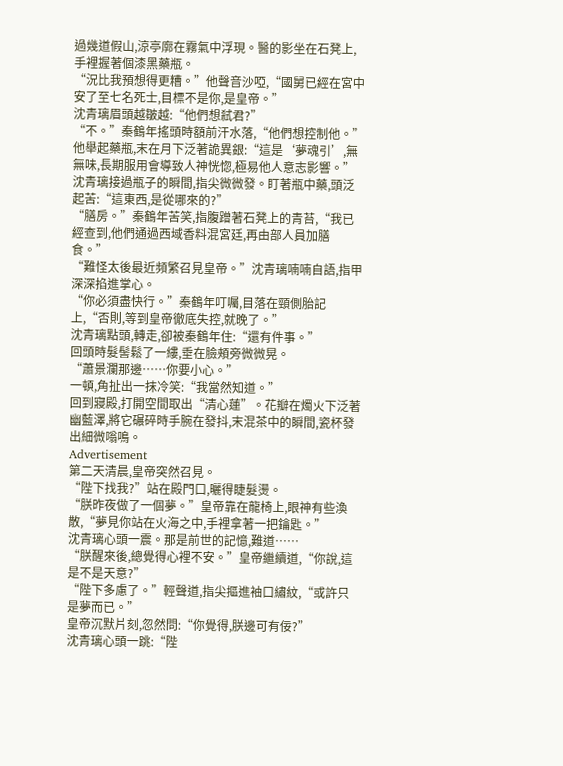過幾道假山,涼亭廓在霧氣中浮現。醫的影坐在石凳上,手裡握著個漆黑藥瓶。
“況比我預想得更糟。”他聲音沙啞,“國舅已經在宮中安了至七名死士,目標不是你,是皇帝。”
沈青璃眉頭越皺越:“他們想弒君?”
“不。”秦鶴年搖頭時額前汗水落,“他們想控制他。”
他舉起藥瓶,末在月下泛著詭異銀:“這是‘夢魂引’,無無味,長期服用會導致人神恍惚,極易他人意志影響。”
沈青璃接過瓶子的瞬間,指尖微微發。盯著瓶中藥,頭泛起苦:“這東西,是從哪來的?”
“膳房。”秦鶴年苦笑,指腹蹭著石凳上的青苔,“我已經查到,他們通過西域香料混宮廷,再由部人員加膳食。”
“難怪太後最近頻繁召見皇帝。”沈青璃喃喃自語,指甲深深掐進掌心。
“你必須盡快行。”秦鶴年叮囑,目落在頸側胎記上,“否則,等到皇帝徹底失控,就晚了。”
沈青璃點頭,轉走,卻被秦鶴年住:“還有件事。”
回頭時髮髻鬆了一縷,垂在臉頰旁微微晃。
“蕭景瀾那邊……你要小心。”
一頓,角扯出一抹冷笑:“我當然知道。”
回到寢殿,打開空間取出“清心蓮”。花瓣在燭火下泛著幽藍澤,將它碾碎時手腕在發抖,末混茶中的瞬間,瓷杯發出細微嗡鳴。
Advertisement
第二天清晨,皇帝突然召見。
“陛下找我?”站在殿門口,曬得睫髮燙。
“朕昨夜做了一個夢。”皇帝靠在龍椅上,眼神有些渙散,“夢見你站在火海之中,手裡拿著一把鑰匙。”
沈青璃心頭一震。那是前世的記憶,難道……
“朕醒來後,總覺得心裡不安。”皇帝繼續道,“你說,這是不是天意?”
“陛下多慮了。”輕聲道,指尖摳進袖口繡紋,“或許只是夢而已。”
皇帝沉默片刻,忽然問:“你覺得,朕邊可有佞?”
沈青璃心頭一跳:“陛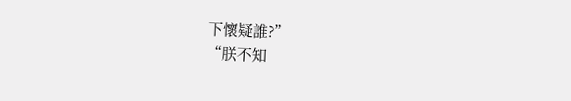下懷疑誰?”
“朕不知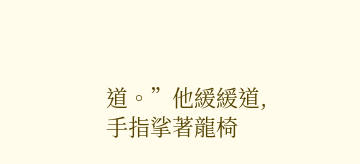道。”他緩緩道,手指挲著龍椅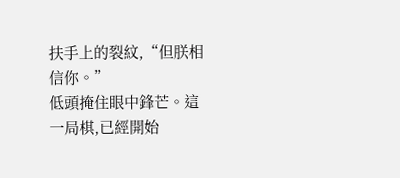扶手上的裂紋,“但朕相信你。”
低頭掩住眼中鋒芒。這一局棋,已經開始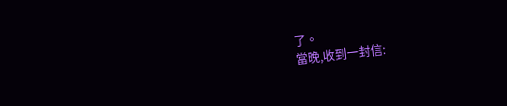了。
當晚,收到一封信: